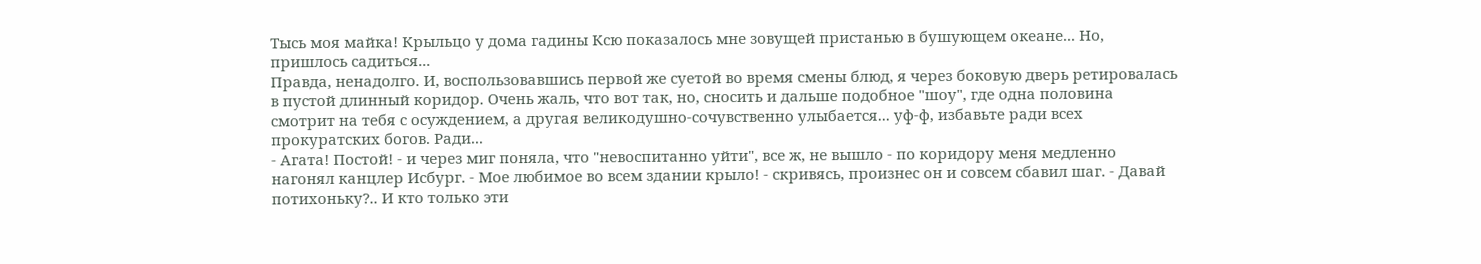Тысь моя майка! Крыльцо у дома гадины Ксю показалось мне зовущей пристанью в бушующем океане... Но, пришлось садиться...
Правда, ненадолго. И, воспользовавшись первой же суетой во время смены блюд, я через боковую дверь ретировалась в пустой длинный коридор. Очень жаль, что вот так, но, сносить и дальше подобное "шоу", где одна половина смотрит на тебя с осуждением, а другая великодушно-сочувственно улыбается... уф-ф, избавьте ради всех прокуратских богов. Ради...
- Агата! Постой! - и через миг поняла, что "невоспитанно уйти", все ж, не вышло - по коридору меня медленно нагонял канцлер Исбург. - Мое любимое во всем здании крыло! - скривясь, произнес он и совсем сбавил шаг. - Давай потихоньку?.. И кто только эти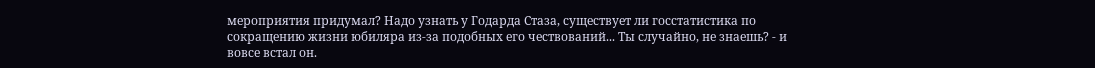мероприятия придумал? Надо узнать у Годарда Стаза, существует ли госстатистика по сокращению жизни юбиляра из-за подобных его чествований... Ты случайно, не знаешь? - и вовсе встал он.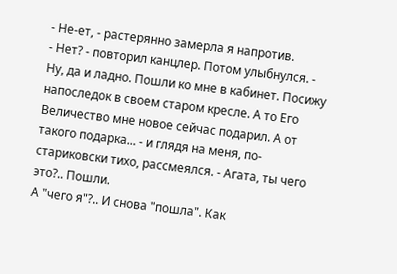- Не-ет, - растерянно замерла я напротив.
- Нет? - повторил канцлер. Потом улыбнулся. - Ну, да и ладно. Пошли ко мне в кабинет. Посижу напоследок в своем старом кресле. А то Его Величество мне новое сейчас подарил. А от такого подарка... - и глядя на меня, по-стариковски тихо, рассмеялся. - Агата, ты чего это?.. Пошли.
А "чего я"?.. И снова "пошла". Как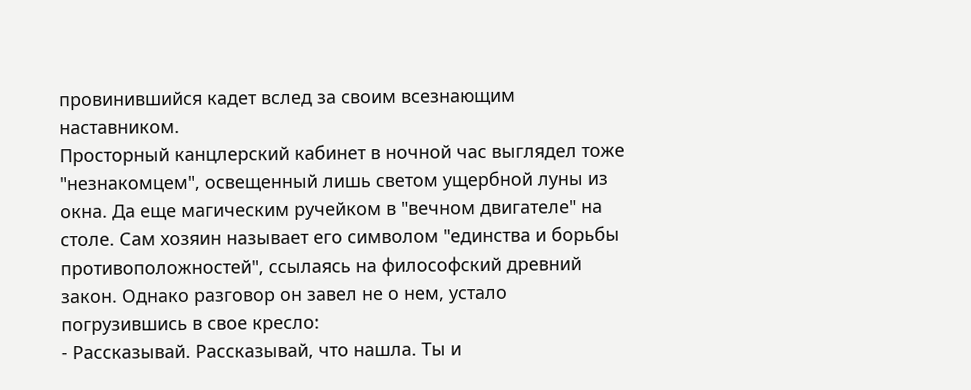провинившийся кадет вслед за своим всезнающим наставником.
Просторный канцлерский кабинет в ночной час выглядел тоже "незнакомцем", освещенный лишь светом ущербной луны из окна. Да еще магическим ручейком в "вечном двигателе" на столе. Сам хозяин называет его символом "единства и борьбы противоположностей", ссылаясь на философский древний закон. Однако разговор он завел не о нем, устало погрузившись в свое кресло:
- Рассказывай. Рассказывай, что нашла. Ты и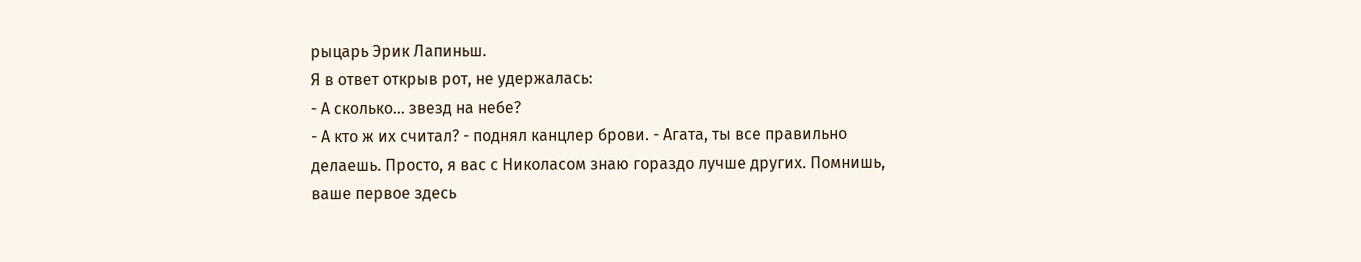рыцарь Эрик Лапиньш.
Я в ответ открыв рот, не удержалась:
- А сколько... звезд на небе?
- А кто ж их считал? - поднял канцлер брови. - Агата, ты все правильно делаешь. Просто, я вас с Николасом знаю гораздо лучше других. Помнишь, ваше первое здесь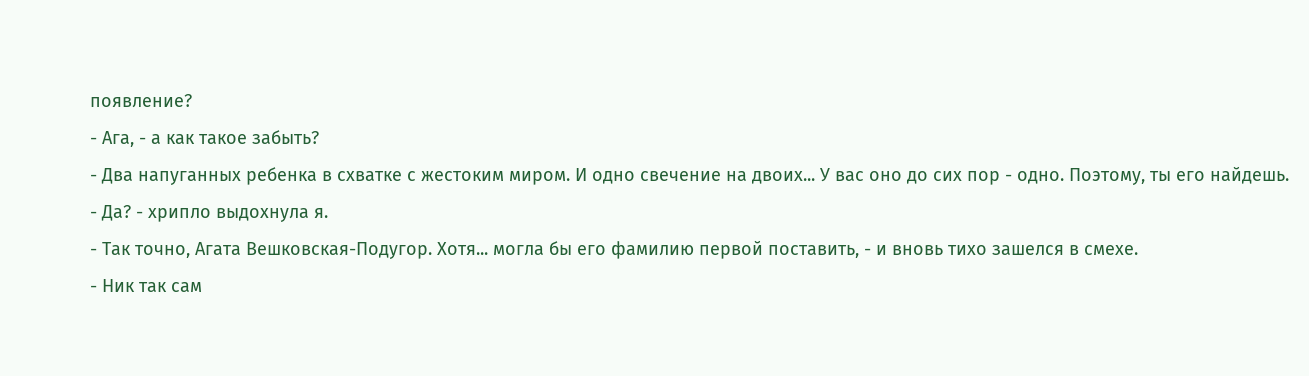появление?
- Ага, - а как такое забыть?
- Два напуганных ребенка в схватке с жестоким миром. И одно свечение на двоих... У вас оно до сих пор - одно. Поэтому, ты его найдешь.
- Да? - хрипло выдохнула я.
- Так точно, Агата Вешковская-Подугор. Хотя... могла бы его фамилию первой поставить, - и вновь тихо зашелся в смехе.
- Ник так сам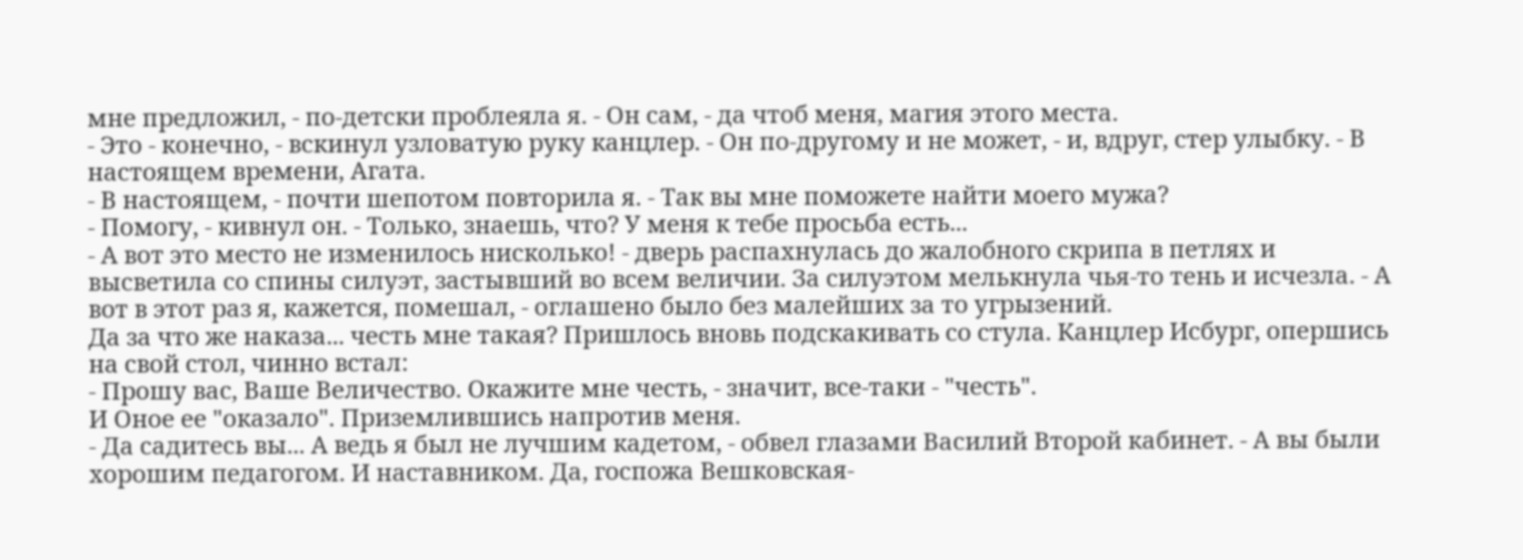мне предложил, - по-детски проблеяла я. - Он сам, - да чтоб меня, магия этого места.
- Это - конечно, - вскинул узловатую руку канцлер. - Он по-другому и не может, - и, вдруг, стер улыбку. - В настоящем времени, Агата.
- В настоящем, - почти шепотом повторила я. - Так вы мне поможете найти моего мужа?
- Помогу, - кивнул он. - Только, знаешь, что? У меня к тебе просьба есть...
- А вот это место не изменилось нисколько! - дверь распахнулась до жалобного скрипа в петлях и высветила со спины силуэт, застывший во всем величии. За силуэтом мелькнула чья-то тень и исчезла. - А вот в этот раз я, кажется, помешал, - оглашено было без малейших за то угрызений.
Да за что же наказа... честь мне такая? Пришлось вновь подскакивать со стула. Канцлер Исбург, опершись на свой стол, чинно встал:
- Прошу вас, Ваше Величество. Окажите мне честь, - значит, все-таки - "честь".
И Оное ее "оказало". Приземлившись напротив меня.
- Да садитесь вы... А ведь я был не лучшим кадетом, - обвел глазами Василий Второй кабинет. - А вы были хорошим педагогом. И наставником. Да, госпожа Вешковская-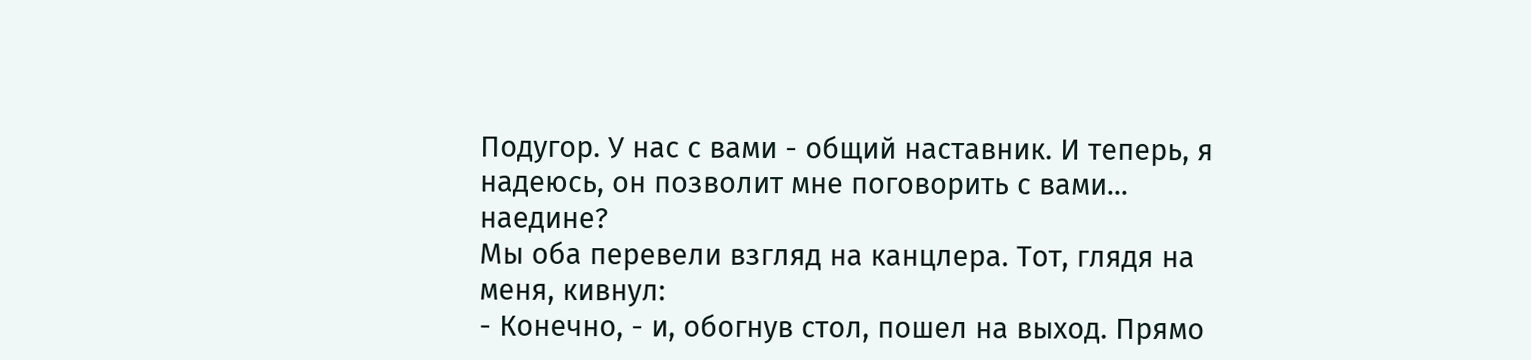Подугор. У нас с вами - общий наставник. И теперь, я надеюсь, он позволит мне поговорить с вами... наедине?
Мы оба перевели взгляд на канцлера. Тот, глядя на меня, кивнул:
- Конечно, - и, обогнув стол, пошел на выход. Прямо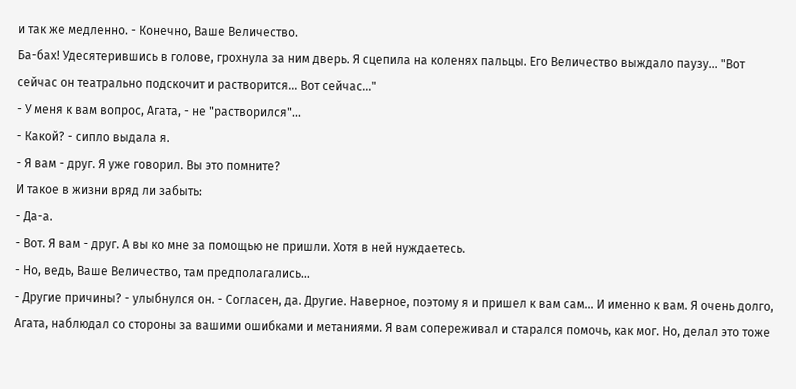и так же медленно. - Конечно, Ваше Величество.
Ба-бах! Удесятерившись в голове, грохнула за ним дверь. Я сцепила на коленях пальцы. Его Величество выждало паузу... "Вот сейчас он театрально подскочит и растворится... Вот сейчас..."
- У меня к вам вопрос, Агата, - не "растворился"...
- Какой? - сипло выдала я.
- Я вам - друг. Я уже говорил. Вы это помните?
И такое в жизни вряд ли забыть:
- Да-а.
- Вот. Я вам - друг. А вы ко мне за помощью не пришли. Хотя в ней нуждаетесь.
- Но, ведь, Ваше Величество, там предполагались...
- Другие причины? - улыбнулся он. - Согласен, да. Другие. Наверное, поэтому я и пришел к вам сам... И именно к вам. Я очень долго, Агата, наблюдал со стороны за вашими ошибками и метаниями. Я вам сопереживал и старался помочь, как мог. Но, делал это тоже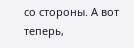со стороны. А вот теперь,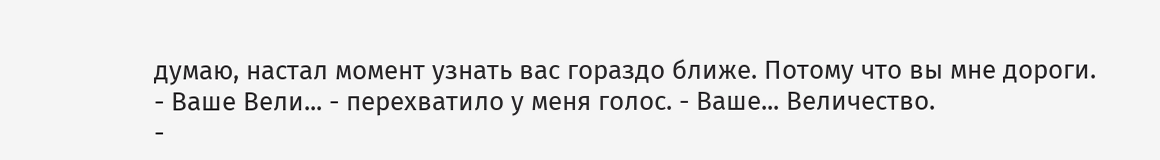думаю, настал момент узнать вас гораздо ближе. Потому что вы мне дороги.
- Ваше Вели... - перехватило у меня голос. - Ваше... Величество.
-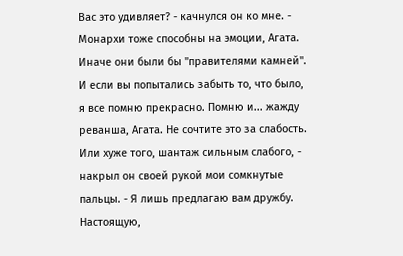Вас это удивляет? - качнулся он ко мне. - Монархи тоже способны на эмоции, Агата. Иначе они были бы "правителями камней". И если вы попытались забыть то, что было, я все помню прекрасно. Помню и... жажду реванша, Агата. Не сочтите это за слабость. Или хуже того, шантаж сильным слабого, - накрыл он своей рукой мои сомкнутые пальцы. - Я лишь предлагаю вам дружбу. Настоящую,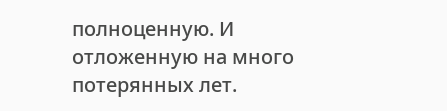полноценную. И отложенную на много потерянных лет.